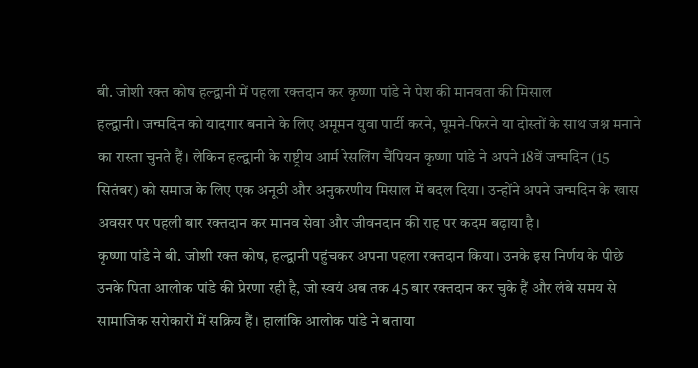बी. जोशी रक्त कोष हल्द्वानी में पहला रक्तदान कर कृष्णा पांडे ने पेश की मानवता की मिसाल
हल्द्वानी। जन्मदिन को यादगार बनाने के लिए अमूमन युवा पार्टी करने, घूमने-फिरने या दोस्तों के साथ जश्न मनाने का रास्ता चुनते हैं। लेकिन हल्द्वानी के राष्ट्रीय आर्म रेसलिंग चैंपियन कृष्णा पांडे ने अपने 18वें जन्मदिन (15 सितंबर) को समाज के लिए एक अनूठी और अनुकरणीय मिसाल में बदल दिया। उन्होंने अपने जन्मदिन के खास अवसर पर पहली बार रक्तदान कर मानव सेवा और जीवनदान की राह पर कदम बढ़ाया है।
कृष्णा पांडे ने बी. जोशी रक्त कोष, हल्द्वानी पहुंचकर अपना पहला रक्तदान किया। उनके इस निर्णय के पीछे उनके पिता आलोक पांडे की प्रेरणा रही है, जो स्वयं अब तक 45 बार रक्तदान कर चुके हैं और लंबे समय से सामाजिक सरोकारों में सक्रिय हैं। हालांकि आलोक पांडे ने बताया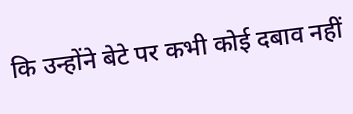कि उन्होंने बेटे पर कभी कोई दबाव नहीं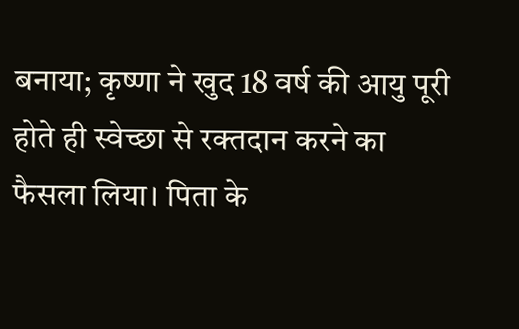बनाया; कृष्णा ने खुद 18 वर्ष की आयु पूरी होते ही स्वेच्छा से रक्तदान करने का फैसला लिया। पिता के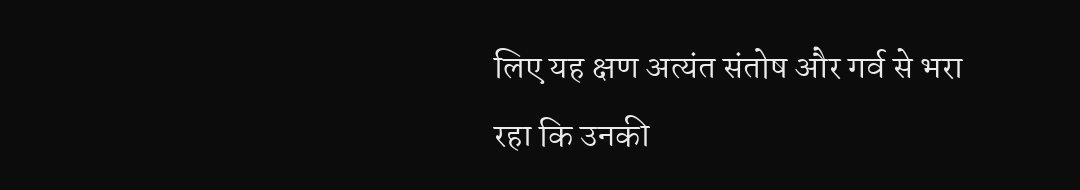लिए यह क्षण अत्यंत संतोष और गर्व से भरा रहा कि उनकी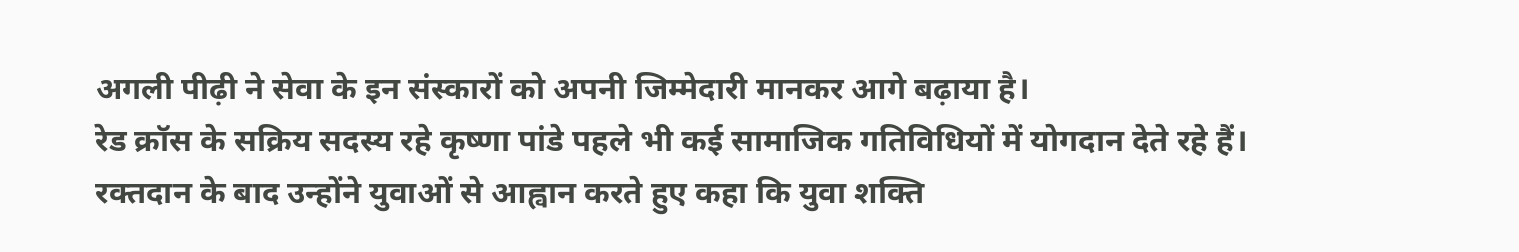अगली पीढ़ी ने सेवा के इन संस्कारों को अपनी जिम्मेदारी मानकर आगे बढ़ाया है।
रेड क्रॉस के सक्रिय सदस्य रहे कृष्णा पांडे पहले भी कई सामाजिक गतिविधियों में योगदान देते रहे हैं। रक्तदान के बाद उन्होंने युवाओं से आह्वान करते हुए कहा कि युवा शक्ति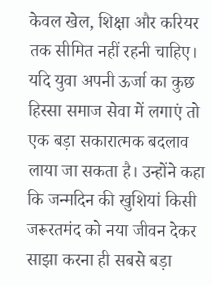केवल खेल, शिक्षा और करियर तक सीमित नहीं रहनी चाहिए। यदि युवा अपनी ऊर्जा का कुछ हिस्सा समाज सेवा में लगाएं तो एक बड़ा सकारात्मक बदलाव लाया जा सकता है। उन्होंने कहा कि जन्मदिन की खुशियां किसी जरूरतमंद को नया जीवन देकर साझा करना ही सबसे बड़ा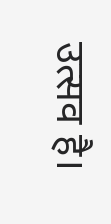उत्सव है।